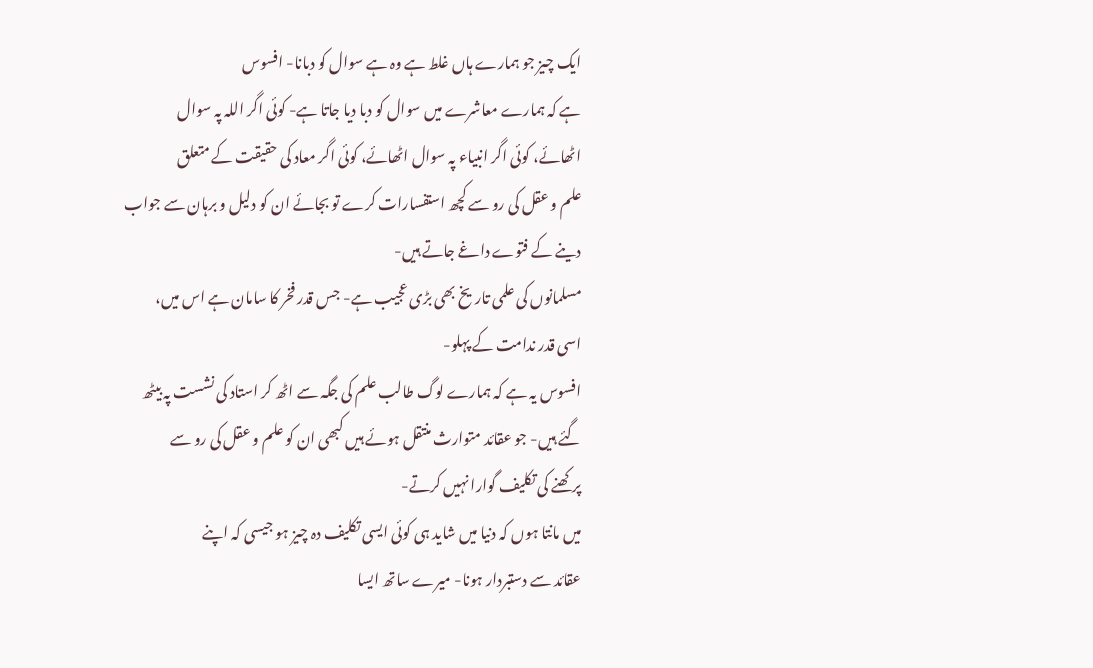ایک چیز جو ہمارے ہاں غلط ہے وہ ہے سوال کو دبانا- افسوس
ہے کہ ہمارے معاشرے میں سوال کو دبا دیا جاتا ہے- کوئی اگر اللہ پہ سوال
اٹھائے، کوئی اگر انبیاء پہ سوال اٹھائے، کوئی اگر معاد کی حقیقت کے متعلق
علم و عقل کی رو سے کچھ استفسارات کرے تو بجائے ان کو دلیل و برہان سے جواب
دینے کے فتوے داغے جاتے ہیں-
مسلمانوں کی علمی تاریخ بھی بڑی عجیب ہے- جس قدر فخر کا سامان ہے اس میں،
اسی قدر ندامت کے پہلو-
افسوس یہ ہے کہ ہمارے لوگ طالب علم کی جگہ سے اٹھ کر استاد کی نشست پہ بیٹھ
گئے ہیں- جو عقائد متوارث منتقل ہوئے ہیں کبھی ان کو علم و عقل کی رو سے
پرکھنے کی تکلیف گوارا نہیں کرتے-
میں مانتا ہوں کہ دنیا میں شاید ہی کوئی ایسی تکلیف دہ چیز ہو جیسی کہ اپنے
عقائد سے دستبردار ہونا- میرے ساتھ ایسا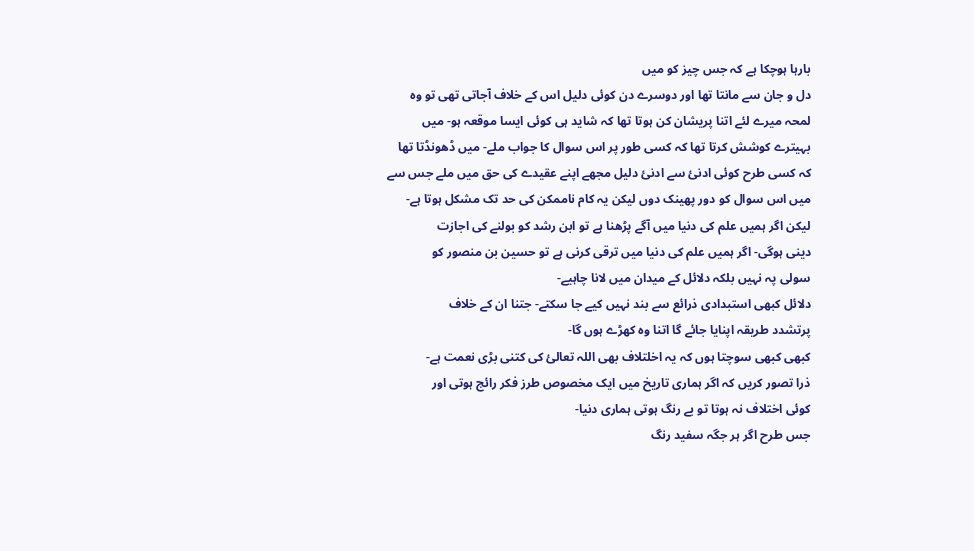بارہا ہوچکا ہے کہ جس چیز کو میں
دل و جان سے مانتا تھا اور دوسرے دن کوئی دلیل اس کے خلاف آجاتی تھی تو وہ
لمحہ میرے لئے اتنا پریشان کن ہوتا تھا کہ شاید ہی کوئی ایسا موقعہ ہو- میں
بہیترے کوشش کرتا تھا کہ کسی طور پر اس سوال کا جواب ملے- میں ڈھونڈتا تھا
کہ کسی طرح کوئی ادنئ سے ادنئ دلیل مجھے اپنے عقیدے کی حق میں ملے جس سے
میں اس سوال کو دور پھینک دوں لیکن یہ کام ناممکن کی حد تک مشکل ہوتا ہے-
لیکن اگر ہمیں علم کی دنیا میں آگے پڑھنا ہے تو ابن رشد کو بولنے کی اجازت
دینی ہوگی- اگر ہمیں علم کی دنیا میں ترقی کرنی ہے تو حسین بن منصور کو
سولی پہ نہیں بلکہ دلائل کے میدان میں لانا چاہیے-
دلائل کبھی استبدادی ذرائع سے بند نہیں کیے جا سکتے- جتنا ان کے خلاف
پرتشدد طریقہ اپنایا جائے گا اتنا وہ کھڑے ہوں گا-
کبھی کبھی سوچتا ہوں کہ یہ اخلتلاف بھی اللہ تعالئ کی کتنی بڑی نعمت ہے-
ذرا تصور کریں کہ اگر ہماری تاریخ میں ایک مخصوص طرز فکر رائج ہوتی اور
کوئی اختلاف نہ ہوتا تو بے رنگ ہوتی ہماری دنیا-
جس طرح اگر ہر جگہ سفید رنگ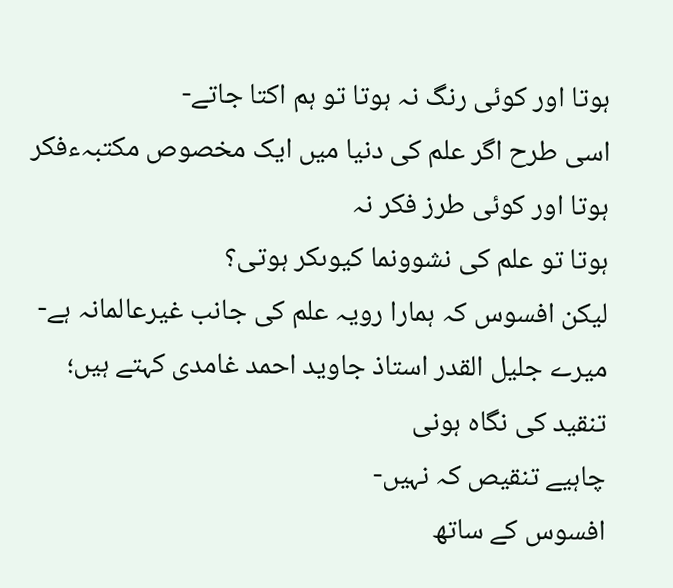ہوتا اور کوئی رنگ نہ ہوتا تو ہم اکتا جاتے-
اسی طرح اگر علم کی دنیا میں ایک مخصوص مکتبہءفکر ہوتا اور کوئی طرز فکر نہ
ہوتا تو علم کی نشوونما کیوںکر ہوتی؟
لیکن افسوس کہ ہمارا رویہ علم کی جانب غیرعالمانہ ہے-
میرے جلیل القدر استاذ جاوید احمد غامدی کہتے ہیں؛ تنقید کی نگاہ ہونی
چاہیے تنقیص کہ نہیں-
افسوس کے ساتھ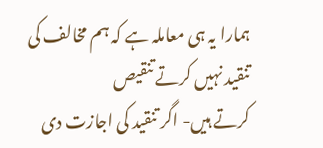ہمارا یہ ہی معاملہ ہے کہ ہم مخالف کی تنقید نہیں کرتے تنقیص
کرتے ہیں- اگر تنقید کی اجازت دی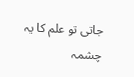جاتی تو علم کا یہ چشمہ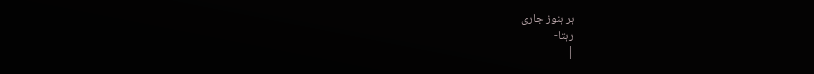ہر ہنوز جاری
رہتا-
|